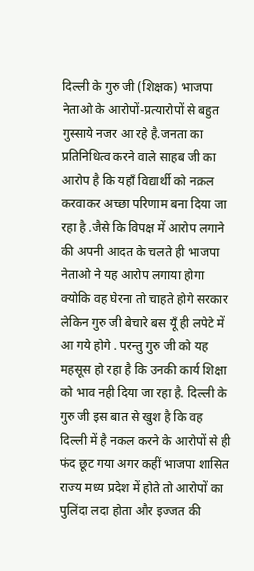दिल्ली के गुरु जी (शिक्षक) भाजपा नेताओ के आरोपों-प्रत्यारोपों से बहुत गुस्साये नजर आ रहे है.जनता का प्रतिनिधित्व करने वाले साहब जी का आरोप है कि यहाँ विद्यार्थी को नक़ल करवाकर अच्छा परिणाम बना दिया जा रहा है .जैसे कि विपक्ष में आरोप लगाने की अपनी आदत के चलते ही भाजपा नेताओ ने यह आरोप लगाया होगा क्योकि वह घेरना तो चाहते होगे सरकार लेकिन गुरु जी बेचारे बस यूँ ही लपेटे में आ गये होगे . परन्तु गुरु जी को यह महसूस हो रहा है कि उनकी कार्य शिक्षा को भाव नही दिया जा रहा है. दिल्ली के गुरु जी इस बात से खुश है कि वह दिल्ली में है नकल करने के आरोपों से ही फंद छूट गया अगर कहीं भाजपा शासित राज्य मध्य प्रदेश में होते तो आरोपों का पुलिंदा लदा होता और इज्जत की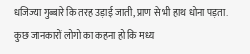धजिज्या गुब्बारे कि तरह उड़ाई जाती, प्राण से भी हाथ धोना पड़ता. कुछ जानकारों लोगो का कहना हो कि मध्य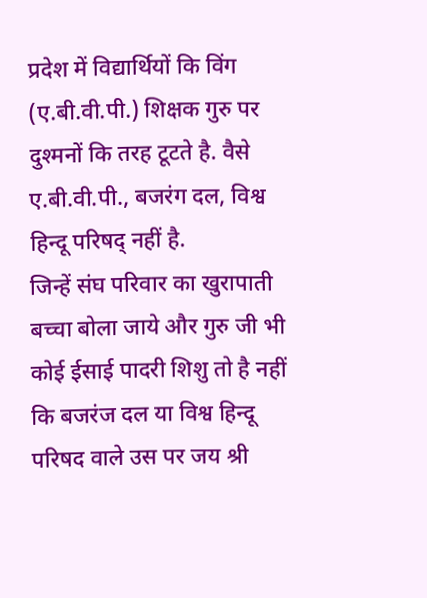प्रदेश में विद्यार्थियों कि विंग (ए.बी.वी.पी.) शिक्षक गुरु पर दुश्मनों कि तरह टूटते है. वैसे ए.बी.वी.पी., बजरंग दल, विश्व हिन्दू परिषद् नहीं है.
जिन्हें संघ परिवार का खुरापाती बच्चा बोला जाये और गुरु जी भी कोई ईसाई पादरी शिशु तो है नहीं कि बजरंज दल या विश्व हिन्दू परिषद वाले उस पर जय श्री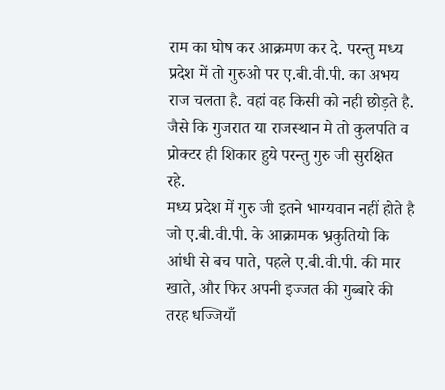राम का घोष कर आक्रमण कर दे. परन्तु मध्य प्रदेश में तो गुरुओ पर ए.बी.वी.पी. का अभय राज चलता है. वहां वह किसी को नही छोड़ते है. जैसे कि गुजरात या राजस्थान मे तो कुलपति व प्रोक्टर ही शिकार हुये परन्तु गुरु जी सुरक्षित रहे.
मध्य प्रदेश में गुरु जी इतने भाग्यवान नहीं होते है जो ए.बी.वी.पी. के आक्रामक भ्रकुतियो कि आंधी से बच पाते, पहले ए.बी.वी.पी. की मार खाते, और फिर अपनी इज्जत की गुब्बारे की तरह धज्जियाँ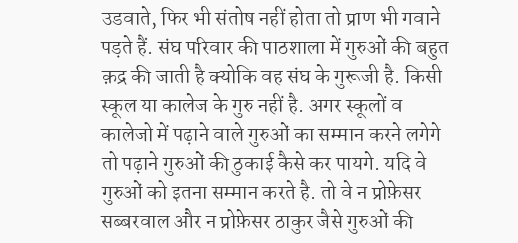उडवाते, फिर भी संतोष नहीं होता तो प्राण भी गवाने पड़ते हैं. संघ परिवार की पाठशाला में गुरुओं की बहुत क़द्र की जाती है क्योकि वह संघ के गुरूजी है. किसी स्कूल या कालेज के गुरु नहीं है. अगर स्कूलों व कालेजो में पढ़ाने वाले गुरुओं का सम्मान करने लगेगे तो पढ़ाने गुरुओं की ठुकाई कैसे कर पायगे. यदि वे गुरुओं को इतना सम्मान करते है. तो वे न प्रोफ़ेसर सब्बरवाल और न प्रोफ़ेसर ठाकुर जैसे गुरुओं की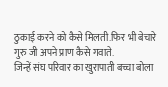ठुकाई करने को कैसे मिलती.फिर भी बेचारे गुरु जी अपने प्राण कैसे गवाते.
जिन्हें संघ परिवार का खुरापाती बच्चा बोला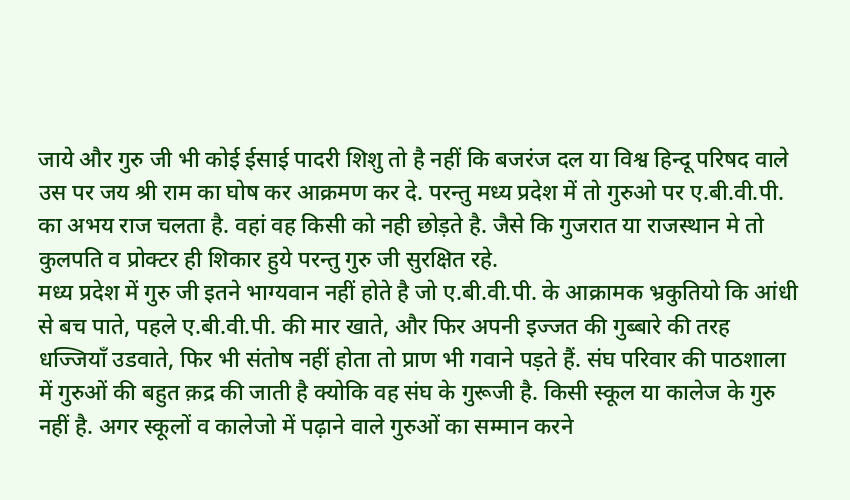जाये और गुरु जी भी कोई ईसाई पादरी शिशु तो है नहीं कि बजरंज दल या विश्व हिन्दू परिषद वाले उस पर जय श्री राम का घोष कर आक्रमण कर दे. परन्तु मध्य प्रदेश में तो गुरुओ पर ए.बी.वी.पी. का अभय राज चलता है. वहां वह किसी को नही छोड़ते है. जैसे कि गुजरात या राजस्थान मे तो कुलपति व प्रोक्टर ही शिकार हुये परन्तु गुरु जी सुरक्षित रहे.
मध्य प्रदेश में गुरु जी इतने भाग्यवान नहीं होते है जो ए.बी.वी.पी. के आक्रामक भ्रकुतियो कि आंधी से बच पाते, पहले ए.बी.वी.पी. की मार खाते, और फिर अपनी इज्जत की गुब्बारे की तरह धज्जियाँ उडवाते, फिर भी संतोष नहीं होता तो प्राण भी गवाने पड़ते हैं. संघ परिवार की पाठशाला में गुरुओं की बहुत क़द्र की जाती है क्योकि वह संघ के गुरूजी है. किसी स्कूल या कालेज के गुरु नहीं है. अगर स्कूलों व कालेजो में पढ़ाने वाले गुरुओं का सम्मान करने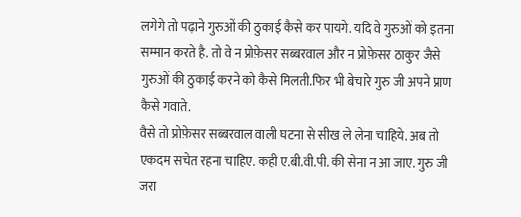लगेगे तो पढ़ाने गुरुओं की ठुकाई कैसे कर पायगे. यदि वे गुरुओं को इतना सम्मान करते है. तो वे न प्रोफ़ेसर सब्बरवाल और न प्रोफ़ेसर ठाकुर जैसे गुरुओं की ठुकाई करने को कैसे मिलती.फिर भी बेचारे गुरु जी अपने प्राण कैसे गवाते.
वैसे तो प्रोफ़ेसर सब्बरवाल वाली घटना से सीख ले लेना चाहिये. अब तो एकदम सचेत रहना चाहिए. कही ए.बी.वी.पी. की सेना न आ जाए. गुरु जी जरा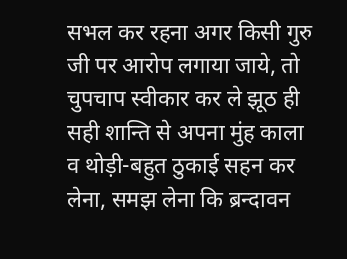सभल कर रहना अगर किसी गुरु जी पर आरोप लगाया जाये, तो चुपचाप स्वीकार कर ले झूठ ही सही शान्ति से अपना मुंह काला व थोड़ी-बहुत ठुकाई सहन कर लेना, समझ लेना कि ब्रन्दावन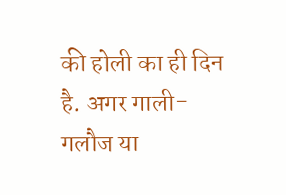की होली का ही दिन है. अगर गाली-गलौज या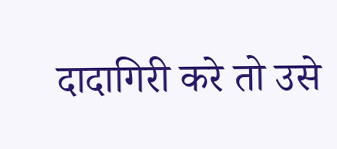दादागिरी करे तो उसे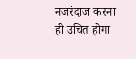नजरंदाज करना ही उचित होगा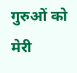गुरुओं को मेरी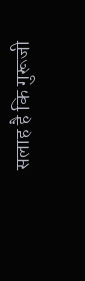सलाह है कि गुरूजी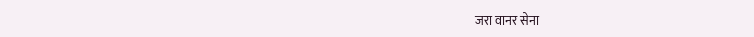जरा वानर सेना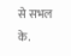से सभल के.